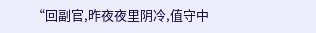“回副官,昨夜夜里阴冷,值守中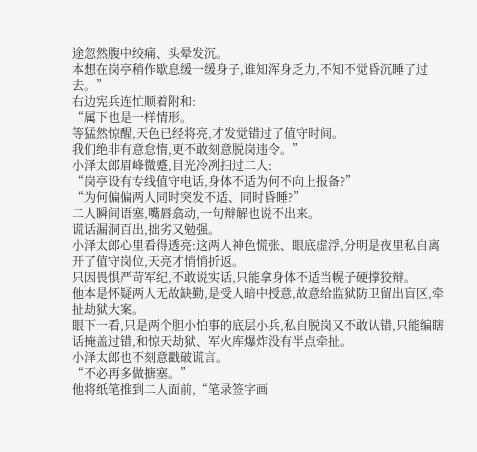途忽然腹中绞痛、头晕发沉。
本想在岗亭稍作歇息缓一缓身子,谁知浑身乏力,不知不觉昏沉睡了过去。”
右边宪兵连忙顺着附和:
“属下也是一样情形。
等猛然惊醒,天色已经将亮,才发觉错过了值守时间。
我们绝非有意怠惰,更不敢刻意脱岗违令。”
小泽太郎眉峰微蹙,目光冷冽扫过二人:
“岗亭设有专线值守电话,身体不适为何不向上报备?”
“为何偏偏两人同时突发不适、同时昏睡?”
二人瞬间语塞,嘴唇翕动,一句辩解也说不出来。
谎话漏洞百出,拙劣又勉强。
小泽太郎心里看得透亮:这两人神色慌张、眼底虚浮,分明是夜里私自离开了值守岗位,天亮才悄悄折返。
只因畏惧严苛军纪,不敢说实话,只能拿身体不适当幌子硬撑狡辩。
他本是怀疑两人无故缺勤,是受人暗中授意,故意给监狱防卫留出盲区,牵扯劫狱大案。
眼下一看,只是两个胆小怕事的底层小兵,私自脱岗又不敢认错,只能编瞎话掩盖过错,和惊天劫狱、军火库爆炸没有半点牵扯。
小泽太郎也不刻意戳破谎言。
“不必再多做搪塞。”
他将纸笔推到二人面前,“笔录签字画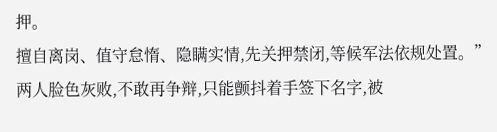押。
擅自离岗、值守怠惰、隐瞒实情,先关押禁闭,等候军法依规处置。”
两人脸色灰败,不敢再争辩,只能颤抖着手签下名字,被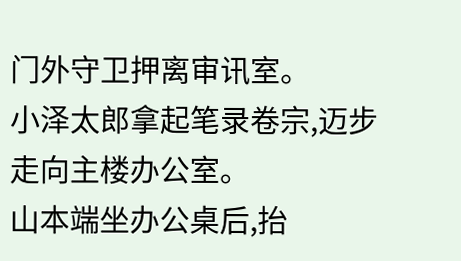门外守卫押离审讯室。
小泽太郎拿起笔录卷宗,迈步走向主楼办公室。
山本端坐办公桌后,抬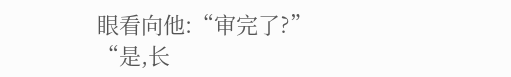眼看向他:“审完了?”
“是,长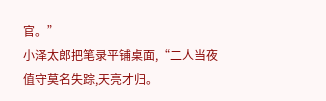官。”
小泽太郎把笔录平铺桌面,“二人当夜值守莫名失踪,天亮才归。